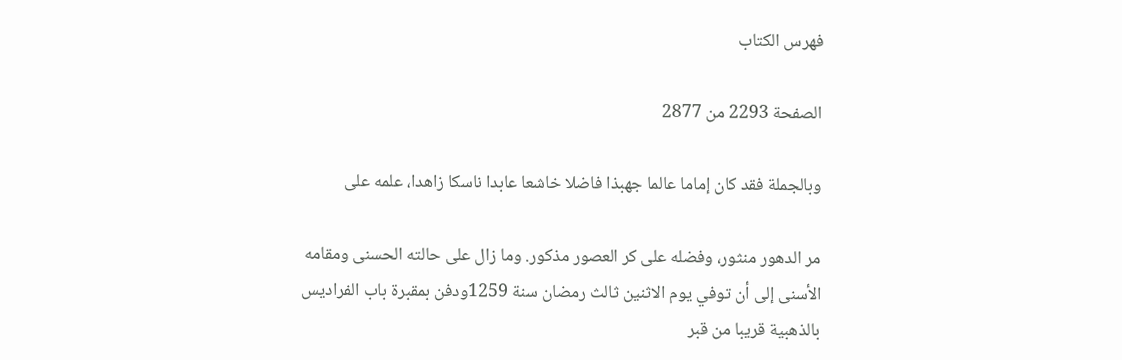فهرس الكتاب

الصفحة 2293 من 2877

وبالجملة فقد كان إماما عالما جهبذا فاضلا خاشعا عابدا ناسكا زاهدا، علمه على

مر الدهور منثور، وفضله على كر العصور مذكور. وما زال على حالته الحسنى ومقامه الأسنى إلى أن توفي يوم الاثنين ثالث رمضان سنة 1259ودفن بمقبرة باب الفراديس بالذهبية قريبا من قبر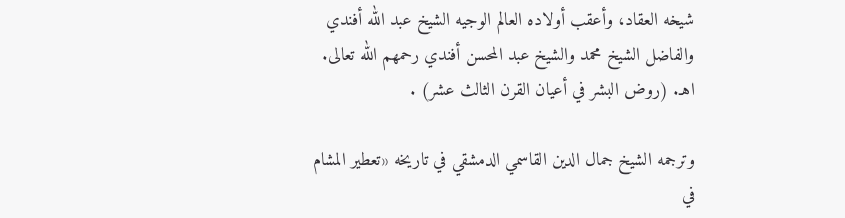شيخه العقاد، وأعقب أولاده العالم الوجيه الشيخ عبد الله أفندي والفاضل الشيخ محمد والشيخ عبد المحسن أفندي رحمهم الله تعالى. اهـ. (روض البشر في أعيان القرن الثالث عشر) .

وترجمه الشيخ جمال الدين القاسمي الدمشقي في تاريخه «تعطير المشام في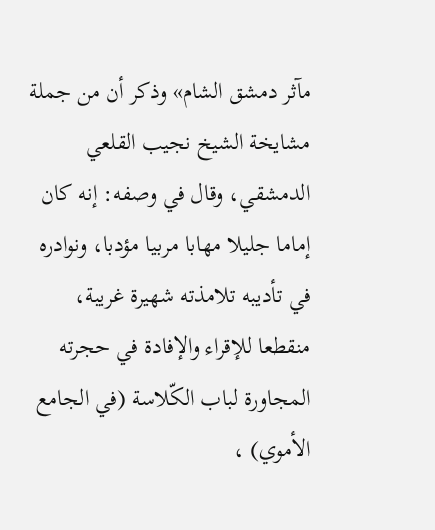مآثر دمشق الشام» وذكر أن من جملة مشايخة الشيخ نجيب القلعي الدمشقي، وقال في وصفه: إنه كان إماما جليلا مهابا مربيا مؤدبا، ونوادره في تأديبه تلامذته شهيرة غريبة، منقطعا للإقراء والإفادة في حجرته المجاورة لباب الكّلاسة (في الجامع الأموي) ،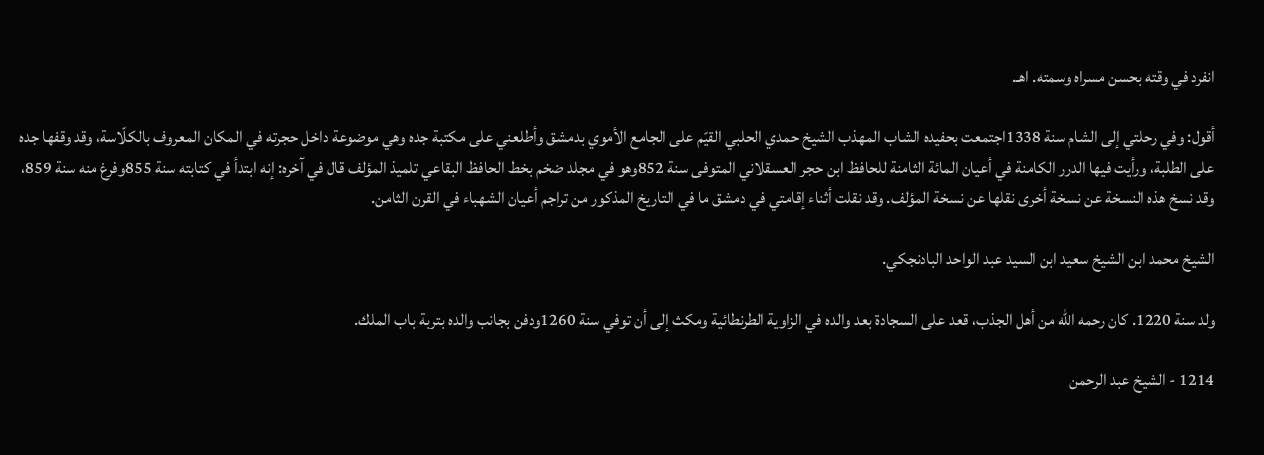انفرد في وقته بحسن مسراه وسمته. اهـ.

أقول: وفي رحلتي إلى الشام سنة 1338اجتمعت بحفيده الشاب المهذب الشيخ حمدي الحلبي القيّم على الجامع الأموي بدمشق وأطلعني على مكتبة جده وهي موضوعة داخل حجرته في المكان المعروف بالكلّاسة، وقد وقفها جده على الطلبة، ورأيت فيها الدرر الكامنة في أعيان المائة الثامنة للحافظ ابن حجر العسقلاني المتوفى سنة 852وهو في مجلد ضخم بخط الحافظ البقاعي تلميذ المؤلف قال في آخره: إنه ابتدأ في كتابته سنة 855وفرغ منه سنة 859، وقد نسخ هذه النسخة عن نسخة أخرى نقلها عن نسخة المؤلف. وقد نقلت أثناء إقامتي في دمشق ما في التاريخ المذكور من تراجم أعيان الشهباء في القرن الثامن.

الشيخ محمد ابن الشيخ سعيد ابن السيد عبد الواحد البادنجكي.

ولد سنة 1220. كان رحمه الله من أهل الجذب، قعد على السجادة بعد والده في الزاوية الطرنطائية ومكث إلى أن توفي سنة 1260ودفن بجانب والده بتربة باب الملك.

1214 - الشيخ عبد الرحمن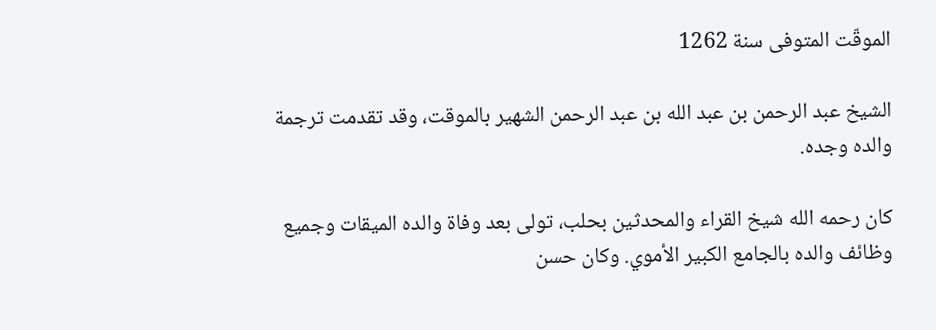الموقّت المتوفى سنة 1262

الشيخ عبد الرحمن بن عبد الله بن عبد الرحمن الشهير بالموقت، وقد تقدمت ترجمة والده وجده.

كان رحمه الله شيخ القراء والمحدثين بحلب، تولى بعد وفاة والده الميقات وجميع وظائف والده بالجامع الكبير الأموي. وكان حسن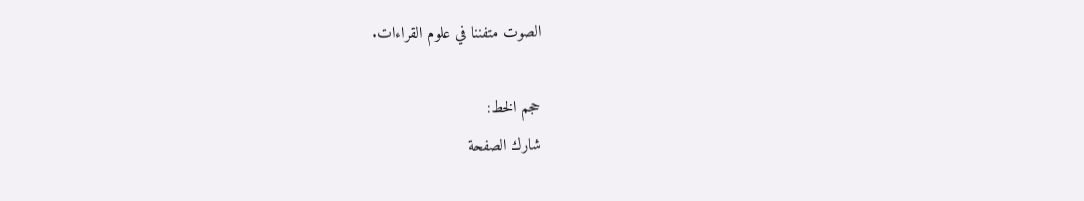الصوت متفننا في علوم القراءات.

حجم الخط:
شارك الصفحة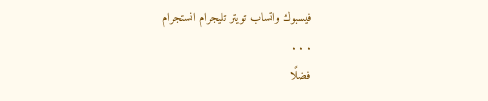فيسبوك واتساب تويتر تليجرام انستجرام
. . .
فضلًا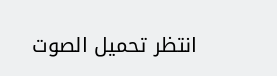انتظر تحميل الصوت